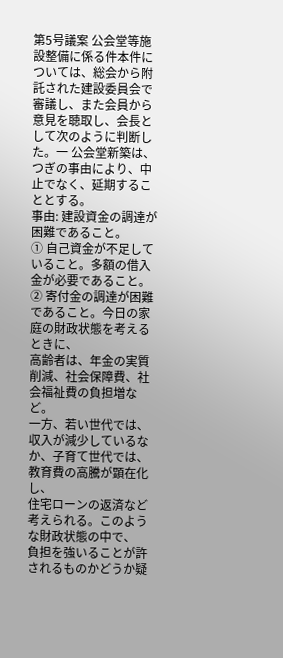第5号議案 公会堂等施設整備に係る件本件については、総会から附託された建設委員会で審議し、また会員から意見を聴取し、会長として次のように判断した。一 公会堂新築は、つぎの事由により、中止でなく、延期することとする。
事由: 建設資金の調達が困難であること。
① 自己資金が不足していること。多額の借入金が必要であること。
② 寄付金の調達が困難であること。今日の家庭の財政状態を考えるときに、
高齢者は、年金の実質削減、社会保障費、社会福祉費の負担増など。
一方、若い世代では、収入が減少しているなか、子育て世代では、教育費の高騰が顕在化し、
住宅ローンの返済など考えられる。このような財政状態の中で、
負担を強いることが許されるものかどうか疑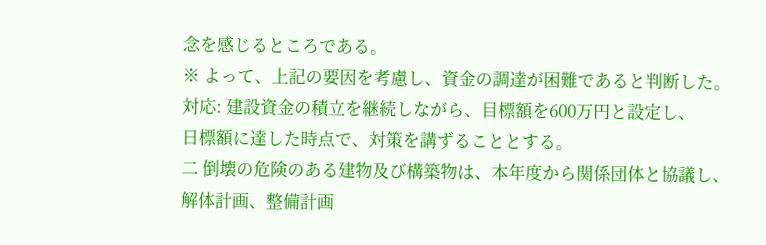念を感じるところである。
※ よって、上記の要因を考慮し、資金の調達が困難であると判断した。
対応: 建設資金の積立を継続しながら、目標額を600万円と設定し、
日標額に達した時点で、対策を講ずることとする。
二 倒壊の危険のある建物及び構築物は、本年度から関係団体と協議し、
解体計画、整備計画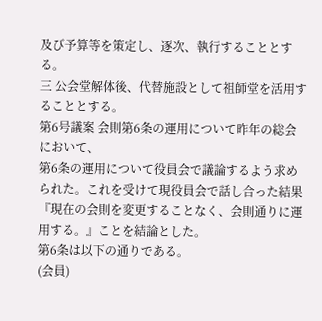及び予算等を策定し、逐次、執行することとする。
三 公会堂解体後、代替施設として祖師堂を活用することとする。
第6号議案 会則第6条の運用について昨年の総会において、
第6条の運用について役員会で議論するよう求められた。これを受けて現役員会で話し合った結果
『現在の会則を変更することなく、会則通りに運用する。』ことを結論とした。
第6条は以下の通りである。
(会員)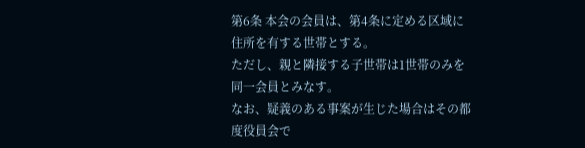第6条 本会の会員は、第4条に定める区域に住所を有する世帯とする。
ただし、親と隣接する子世帯は1世帯のみを同一会員とみなす。
なお、疑義のある事案が生じた場合はその都度役員会で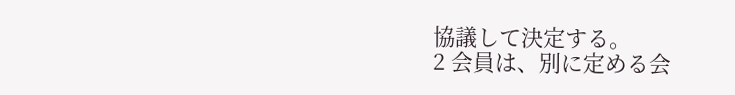協議して決定する。
2 会員は、別に定める会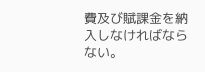費及び賦課金を納入しなければならない。